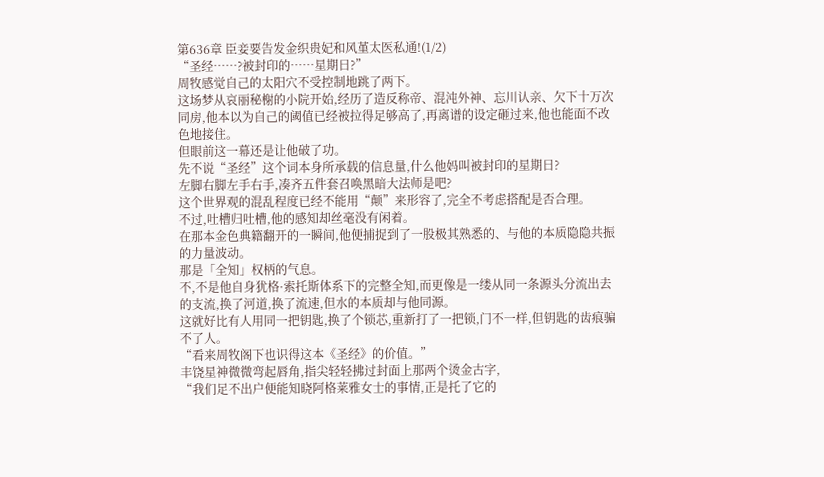第636章 臣妾要告发金织贵妃和风堇太医私通!(1/2)
“圣经……?被封印的……星期日?”
周牧感觉自己的太阳穴不受控制地跳了两下。
这场梦从哀丽秘榭的小院开始,经历了造反称帝、混沌外神、忘川认亲、欠下十万次同房,他本以为自己的阈值已经被拉得足够高了,再离谱的设定砸过来,他也能面不改色地接住。
但眼前这一幕还是让他破了功。
先不说“圣经”这个词本身所承载的信息量,什么他妈叫被封印的星期日?
左脚右脚左手右手,凑齐五件套召唤黑暗大法师是吧?
这个世界观的混乱程度已经不能用“颠”来形容了,完全不考虑搭配是否合理。
不过,吐槽归吐槽,他的感知却丝毫没有闲着。
在那本金色典籍翻开的一瞬间,他便捕捉到了一股极其熟悉的、与他的本质隐隐共振的力量波动。
那是「全知」权柄的气息。
不,不是他自身犹格·索托斯体系下的完整全知,而更像是一缕从同一条源头分流出去的支流,换了河道,换了流速,但水的本质却与他同源。
这就好比有人用同一把钥匙,换了个锁芯,重新打了一把锁,门不一样,但钥匙的齿痕骗不了人。
“看来周牧阁下也识得这本《圣经》的价值。”
丰饶星神微微弯起唇角,指尖轻轻拂过封面上那两个烫金古字,
“我们足不出户便能知晓阿格莱雅女士的事情,正是托了它的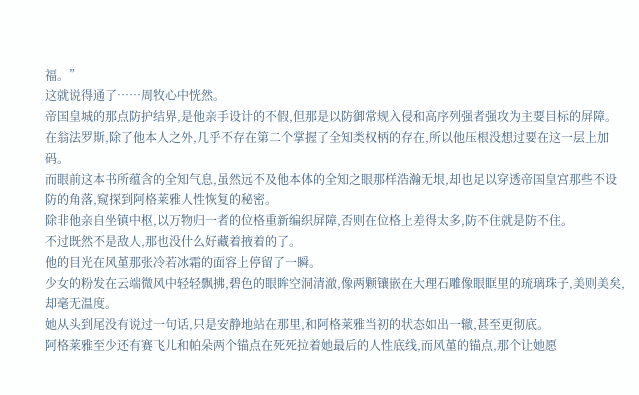福。”
这就说得通了……周牧心中恍然。
帝国皇城的那点防护结界,是他亲手设计的不假,但那是以防御常规入侵和高序列强者强攻为主要目标的屏障。
在翁法罗斯,除了他本人之外,几乎不存在第二个掌握了全知类权柄的存在,所以他压根没想过要在这一层上加码。
而眼前这本书所蕴含的全知气息,虽然远不及他本体的全知之眼那样浩瀚无垠,却也足以穿透帝国皇宫那些不设防的角落,窥探到阿格莱雅人性恢复的秘密。
除非他亲自坐镇中枢,以万物归一者的位格重新编织屏障,否则在位格上差得太多,防不住就是防不住。
不过既然不是敌人,那也没什么好藏着掖着的了。
他的目光在风堇那张冷若冰霜的面容上停留了一瞬。
少女的粉发在云端微风中轻轻飘拂,碧色的眼眸空洞清澈,像两颗镶嵌在大理石雕像眼眶里的琉璃珠子,美则美矣,却毫无温度。
她从头到尾没有说过一句话,只是安静地站在那里,和阿格莱雅当初的状态如出一辙,甚至更彻底。
阿格莱雅至少还有赛飞儿和帕朵两个锚点在死死拉着她最后的人性底线,而风堇的锚点,那个让她愿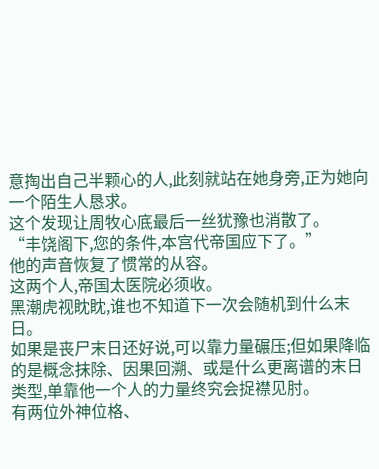意掏出自己半颗心的人,此刻就站在她身旁,正为她向一个陌生人恳求。
这个发现让周牧心底最后一丝犹豫也消散了。
“丰饶阁下,您的条件,本宫代帝国应下了。”
他的声音恢复了惯常的从容。
这两个人,帝国太医院必须收。
黑潮虎视眈眈,谁也不知道下一次会随机到什么末日。
如果是丧尸末日还好说,可以靠力量碾压;但如果降临的是概念抹除、因果回溯、或是什么更离谱的末日类型,单靠他一个人的力量终究会捉襟见肘。
有两位外神位格、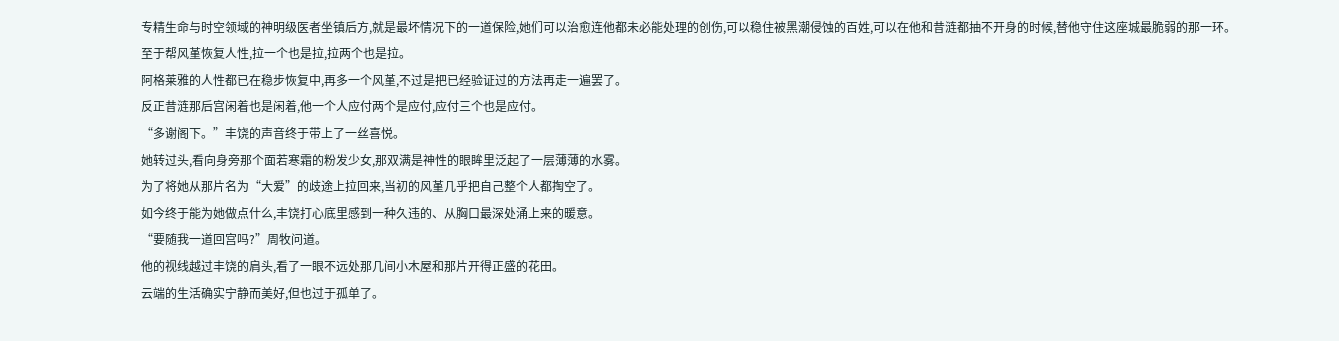专精生命与时空领域的神明级医者坐镇后方,就是最坏情况下的一道保险,她们可以治愈连他都未必能处理的创伤,可以稳住被黑潮侵蚀的百姓,可以在他和昔涟都抽不开身的时候,替他守住这座城最脆弱的那一环。
至于帮风堇恢复人性,拉一个也是拉,拉两个也是拉。
阿格莱雅的人性都已在稳步恢复中,再多一个风堇,不过是把已经验证过的方法再走一遍罢了。
反正昔涟那后宫闲着也是闲着,他一个人应付两个是应付,应付三个也是应付。
“多谢阁下。”丰饶的声音终于带上了一丝喜悦。
她转过头,看向身旁那个面若寒霜的粉发少女,那双满是神性的眼眸里泛起了一层薄薄的水雾。
为了将她从那片名为“大爱”的歧途上拉回来,当初的风堇几乎把自己整个人都掏空了。
如今终于能为她做点什么,丰饶打心底里感到一种久违的、从胸口最深处涌上来的暖意。
“要随我一道回宫吗?”周牧问道。
他的视线越过丰饶的肩头,看了一眼不远处那几间小木屋和那片开得正盛的花田。
云端的生活确实宁静而美好,但也过于孤单了。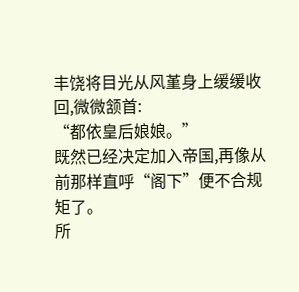丰饶将目光从风堇身上缓缓收回,微微颔首:
“都依皇后娘娘。”
既然已经决定加入帝国,再像从前那样直呼“阁下”便不合规矩了。
所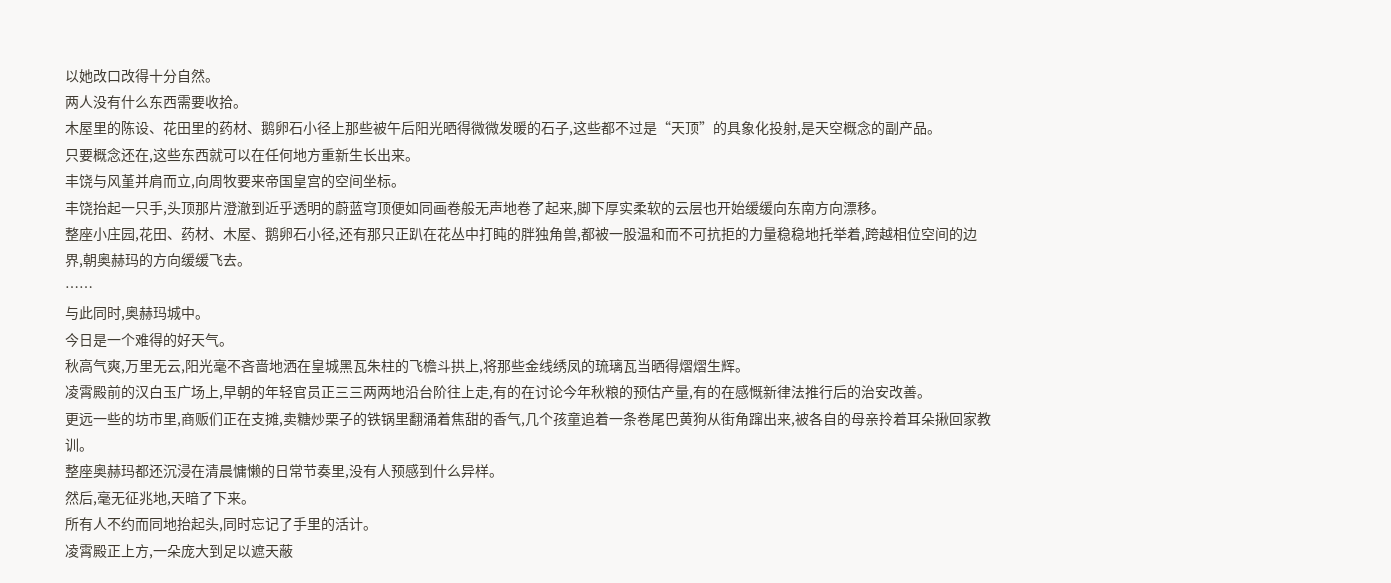以她改口改得十分自然。
两人没有什么东西需要收拾。
木屋里的陈设、花田里的药材、鹅卵石小径上那些被午后阳光晒得微微发暖的石子,这些都不过是“天顶”的具象化投射,是天空概念的副产品。
只要概念还在,这些东西就可以在任何地方重新生长出来。
丰饶与风堇并肩而立,向周牧要来帝国皇宫的空间坐标。
丰饶抬起一只手,头顶那片澄澈到近乎透明的蔚蓝穹顶便如同画卷般无声地卷了起来,脚下厚实柔软的云层也开始缓缓向东南方向漂移。
整座小庄园,花田、药材、木屋、鹅卵石小径,还有那只正趴在花丛中打盹的胖独角兽,都被一股温和而不可抗拒的力量稳稳地托举着,跨越相位空间的边界,朝奥赫玛的方向缓缓飞去。
……
与此同时,奥赫玛城中。
今日是一个难得的好天气。
秋高气爽,万里无云,阳光毫不吝啬地洒在皇城黑瓦朱柱的飞檐斗拱上,将那些金线绣凤的琉璃瓦当晒得熠熠生辉。
凌霄殿前的汉白玉广场上,早朝的年轻官员正三三两两地沿台阶往上走,有的在讨论今年秋粮的预估产量,有的在感慨新律法推行后的治安改善。
更远一些的坊市里,商贩们正在支摊,卖糖炒栗子的铁锅里翻涌着焦甜的香气,几个孩童追着一条卷尾巴黄狗从街角蹿出来,被各自的母亲拎着耳朵揪回家教训。
整座奥赫玛都还沉浸在清晨慵懒的日常节奏里,没有人预感到什么异样。
然后,毫无征兆地,天暗了下来。
所有人不约而同地抬起头,同时忘记了手里的活计。
凌霄殿正上方,一朵庞大到足以遮天蔽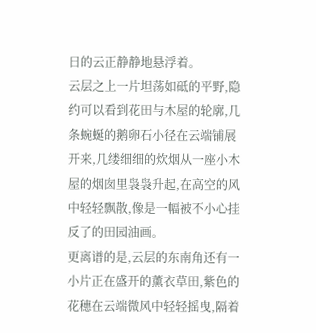日的云正静静地悬浮着。
云层之上一片坦荡如砥的平野,隐约可以看到花田与木屋的轮廓,几条蜿蜒的鹅卵石小径在云端铺展开来,几缕细细的炊烟从一座小木屋的烟囱里袅袅升起,在高空的风中轻轻飘散,像是一幅被不小心挂反了的田园油画。
更离谱的是,云层的东南角还有一小片正在盛开的薰衣草田,紫色的花穗在云端微风中轻轻摇曳,隔着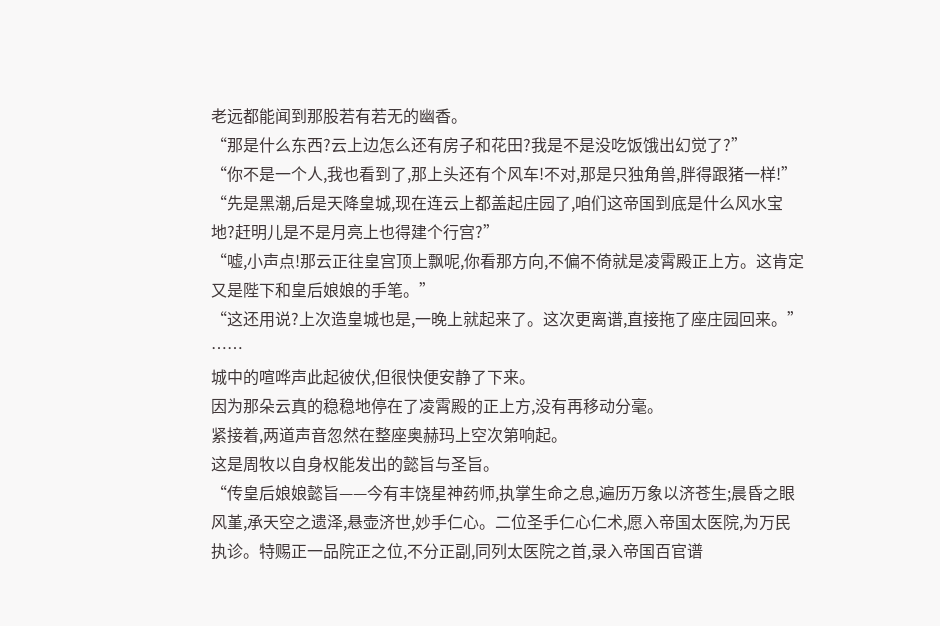老远都能闻到那股若有若无的幽香。
“那是什么东西?云上边怎么还有房子和花田?我是不是没吃饭饿出幻觉了?”
“你不是一个人,我也看到了,那上头还有个风车!不对,那是只独角兽,胖得跟猪一样!”
“先是黑潮,后是天降皇城,现在连云上都盖起庄园了,咱们这帝国到底是什么风水宝地?赶明儿是不是月亮上也得建个行宫?”
“嘘,小声点!那云正往皇宫顶上飘呢,你看那方向,不偏不倚就是凌霄殿正上方。这肯定又是陛下和皇后娘娘的手笔。”
“这还用说?上次造皇城也是,一晚上就起来了。这次更离谱,直接拖了座庄园回来。”
……
城中的喧哗声此起彼伏,但很快便安静了下来。
因为那朵云真的稳稳地停在了凌霄殿的正上方,没有再移动分毫。
紧接着,两道声音忽然在整座奥赫玛上空次第响起。
这是周牧以自身权能发出的懿旨与圣旨。
“传皇后娘娘懿旨——今有丰饶星神药师,执掌生命之息,遍历万象以济苍生;晨昏之眼风堇,承天空之遗泽,悬壶济世,妙手仁心。二位圣手仁心仁术,愿入帝国太医院,为万民执诊。特赐正一品院正之位,不分正副,同列太医院之首,录入帝国百官谱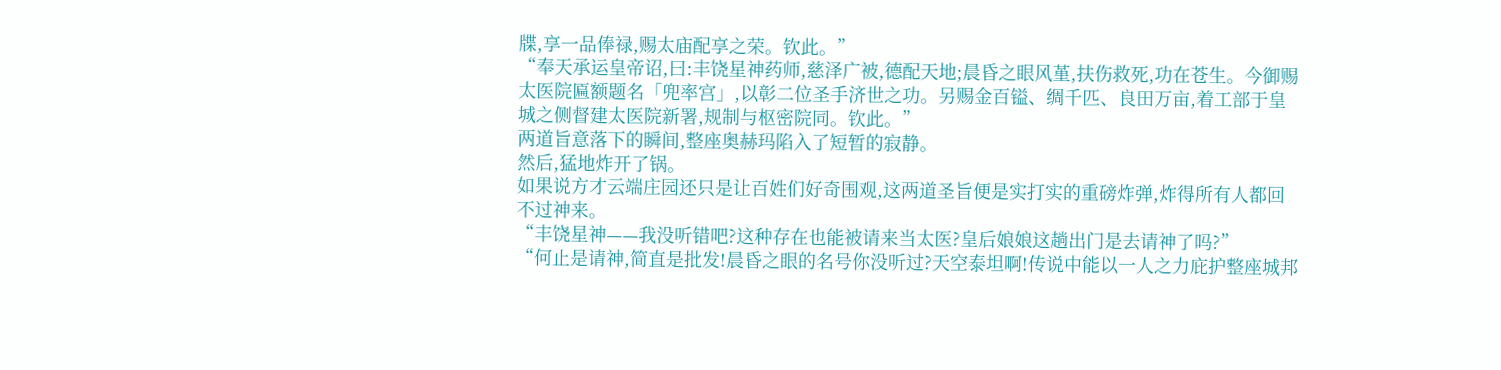牒,享一品俸禄,赐太庙配享之荣。钦此。”
“奉天承运皇帝诏,曰:丰饶星神药师,慈泽广被,德配天地;晨昏之眼风堇,扶伤救死,功在苍生。今御赐太医院匾额题名「兜率宫」,以彰二位圣手济世之功。另赐金百镒、绸千匹、良田万亩,着工部于皇城之侧督建太医院新署,规制与枢密院同。钦此。”
两道旨意落下的瞬间,整座奥赫玛陷入了短暂的寂静。
然后,猛地炸开了锅。
如果说方才云端庄园还只是让百姓们好奇围观,这两道圣旨便是实打实的重磅炸弹,炸得所有人都回不过神来。
“丰饶星神——我没听错吧?这种存在也能被请来当太医?皇后娘娘这趟出门是去请神了吗?”
“何止是请神,简直是批发!晨昏之眼的名号你没听过?天空泰坦啊!传说中能以一人之力庇护整座城邦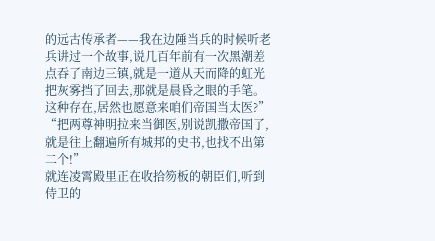的远古传承者——我在边陲当兵的时候听老兵讲过一个故事,说几百年前有一次黑潮差点吞了南边三镇,就是一道从天而降的虹光把灰雾挡了回去,那就是晨昏之眼的手笔。这种存在,居然也愿意来咱们帝国当太医?”
“把两尊神明拉来当御医,别说凯撒帝国了,就是往上翻遍所有城邦的史书,也找不出第二个!”
就连凌霄殿里正在收拾笏板的朝臣们,听到侍卫的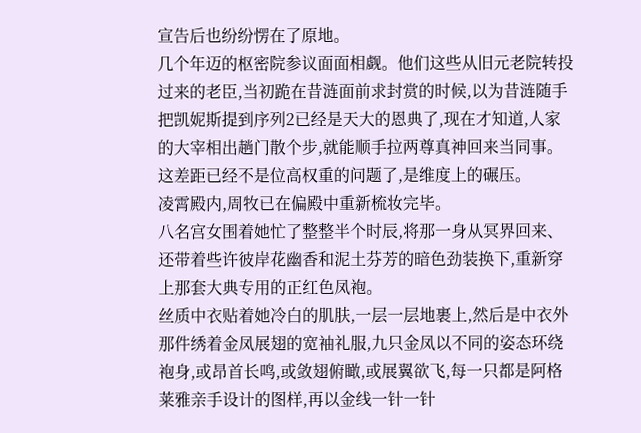宣告后也纷纷愣在了原地。
几个年迈的枢密院参议面面相觑。他们这些从旧元老院转投过来的老臣,当初跪在昔涟面前求封赏的时候,以为昔涟随手把凯妮斯提到序列2已经是天大的恩典了,现在才知道,人家的大宰相出趟门散个步,就能顺手拉两尊真神回来当同事。
这差距已经不是位高权重的问题了,是维度上的碾压。
凌霄殿内,周牧已在偏殿中重新梳妆完毕。
八名宫女围着她忙了整整半个时辰,将那一身从冥界回来、还带着些许彼岸花幽香和泥土芬芳的暗色劲装换下,重新穿上那套大典专用的正红色凤袍。
丝质中衣贴着她冷白的肌肤,一层一层地裹上,然后是中衣外那件绣着金凤展翅的宽袖礼服,九只金凤以不同的姿态环绕袍身,或昂首长鸣,或敛翅俯瞰,或展翼欲飞,每一只都是阿格莱雅亲手设计的图样,再以金线一针一针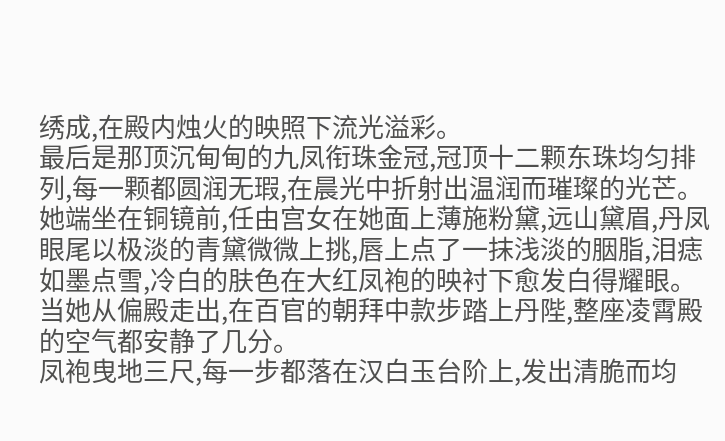绣成,在殿内烛火的映照下流光溢彩。
最后是那顶沉甸甸的九凤衔珠金冠,冠顶十二颗东珠均匀排列,每一颗都圆润无瑕,在晨光中折射出温润而璀璨的光芒。
她端坐在铜镜前,任由宫女在她面上薄施粉黛,远山黛眉,丹凤眼尾以极淡的青黛微微上挑,唇上点了一抹浅淡的胭脂,泪痣如墨点雪,冷白的肤色在大红凤袍的映衬下愈发白得耀眼。
当她从偏殿走出,在百官的朝拜中款步踏上丹陛,整座凌霄殿的空气都安静了几分。
凤袍曳地三尺,每一步都落在汉白玉台阶上,发出清脆而均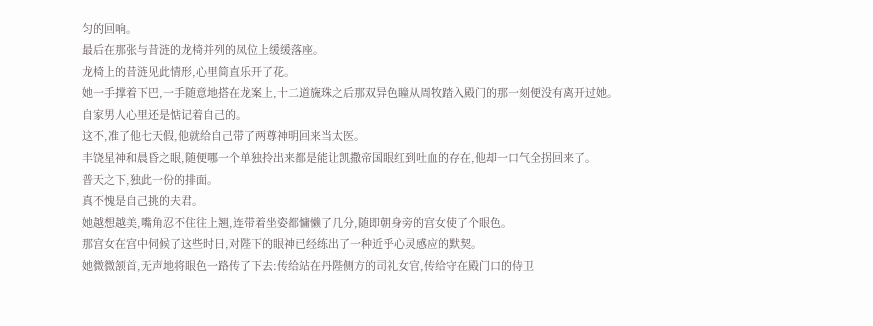匀的回响。
最后在那张与昔涟的龙椅并列的凤位上缓缓落座。
龙椅上的昔涟见此情形,心里简直乐开了花。
她一手撑着下巴,一手随意地搭在龙案上,十二道旒珠之后那双异色瞳从周牧踏入殿门的那一刻便没有离开过她。
自家男人心里还是惦记着自己的。
这不,准了他七天假,他就给自己带了两尊神明回来当太医。
丰饶星神和晨昏之眼,随便哪一个单独拎出来都是能让凯撒帝国眼红到吐血的存在,他却一口气全拐回来了。
普天之下,独此一份的排面。
真不愧是自己挑的夫君。
她越想越美,嘴角忍不住往上翘,连带着坐姿都慵懒了几分,随即朝身旁的宫女使了个眼色。
那宫女在宫中伺候了这些时日,对陛下的眼神已经练出了一种近乎心灵感应的默契。
她微微颔首,无声地将眼色一路传了下去:传给站在丹陛侧方的司礼女官,传给守在殿门口的侍卫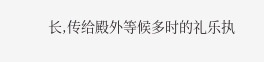长,传给殿外等候多时的礼乐执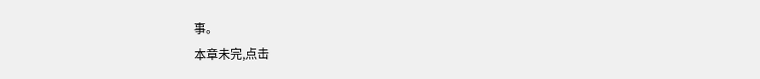事。
本章未完,点击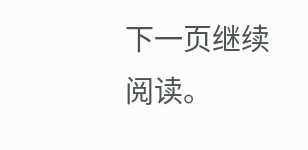下一页继续阅读。